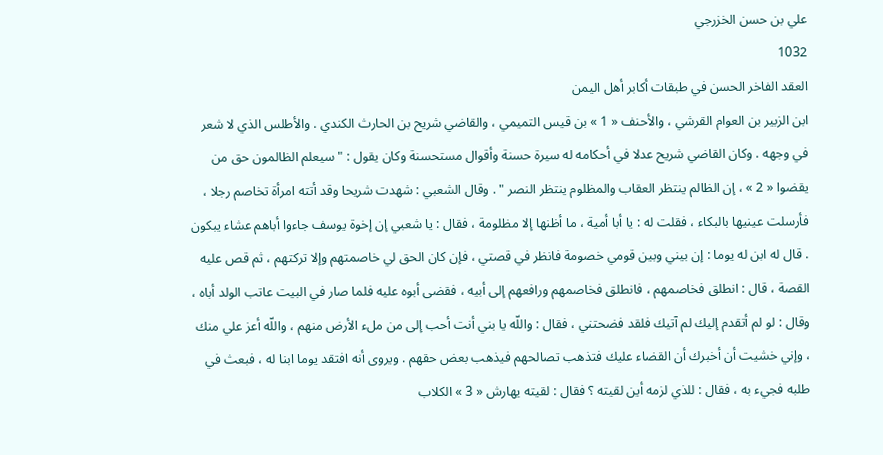علي بن حسن الخزرجي
1032
العقد الفاخر الحسن في طبقات أكابر أهل اليمن
ابن الزبير بن العوام القرشي ، والأحنف « 1 » بن قيس التميمي ، والقاضي شريح بن الحارث الكندي . والأطلس الذي لا شعر في وجهه . وكان القاضي شريح عدلا في أحكامه له سيرة حسنة وأقوال مستحسنة وكان يقول : " سيعلم الظالمون حق من يقضوا « 2 » ، إن الظالم ينتظر العقاب والمظلوم ينتظر النصر " . وقال الشعبي : شهدت شريحا وقد أتته امرأة تخاصم رجلا ، فأرسلت عينيها بالبكاء ، فقلت له : يا أبا أمية ، ما أظنها إلا مظلومة ، فقال : يا شعبي إن إخوة يوسف جاءوا أباهم عشاء يبكون . قال له ابن له يوما : إن بيني وبين قومي خصومة فانظر في قصتي ، فإن كان الحق لي خاصمتهم وإلا تركتهم ، ثم قص عليه القصة ، قال : انطلق فخاصمهم ، فانطلق فخاصمهم ورافعهم إلى أبيه ، فقضى أبوه عليه فلما صار في البيت عاتب الولد أباه ، وقال : لو لم أتقدم إليك لم آتيك فلقد فضحتني ، فقال : واللّه يا بني أنت أحب إلى من ملء الأرض منهم ، واللّه أعز علي منك ، وإني خشيت أن أخبرك أن القضاء عليك فتذهب تصالحهم فيذهب بعض حقهم . ويروى أنه افتقد يوما ابنا له ، فبعث في طلبه فجيء به ، فقال : للذي لزمه أين لقيته ؟ فقال : لقيته يهارش « 3 » الكلاب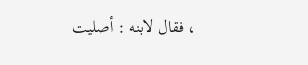، فقال لابنه : أصليت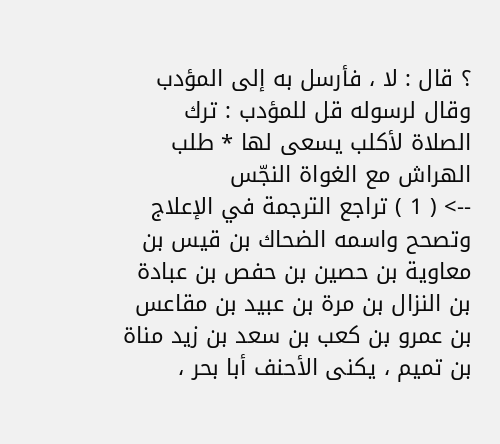؟ قال : لا ، فأرسل به إلى المؤدب وقال لرسوله قل للمؤدب : ترك الصلاة لأكلب يسعى لها * طلب الهراش مع الغواة النجّس
--> ( 1 ) تراجع الترجمة في الإعلاج وتصحح واسمه الضحاك بن قيس بن معاوية بن حصين بن حفص بن عبادة بن النزال بن مرة بن عبيد بن مقاعس بن عمرو بن كعب بن سعد بن زيد مناة بن تميم ، يكنى الأحنف أبا بحر ،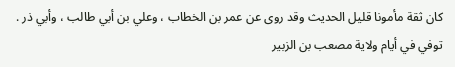كان ثقة مأمونا قليل الحديث وقد روى عن عمر بن الخطاب ، وعلي بن أبي طالب ، وأبي ذر . توفي في أيام ولاية مصعب بن الزبير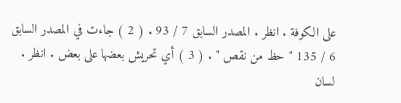على الكوفة . انظر . المصدر السابق 7 / 93 . ( 2 ) جاءت في المصدر السابق 6 / 135 " حظ من نقص " . ( 3 ) أي تحريش بعضها على بعض . انظر . لسان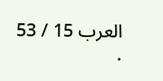العرب 15 / 53 .